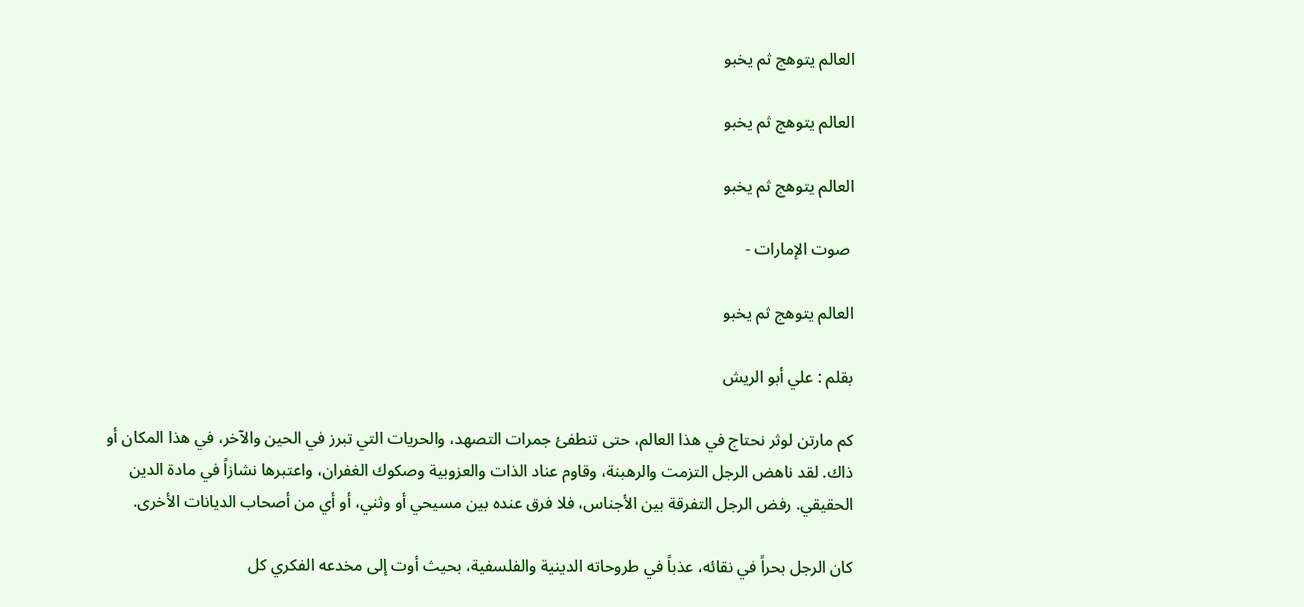العالم يتوهج ثم يخبو

العالم يتوهج ثم يخبو

العالم يتوهج ثم يخبو

 صوت الإمارات -

العالم يتوهج ثم يخبو

بقلم : علي أبو الريش

كم مارتن لوثر نحتاج في هذا العالم، حتى تنطفئ جمرات التصهد، والحريات التي تبرز في الحين والآخر، في هذا المكان أو ذاك. لقد ناهض الرجل التزمت والرهبنة، وقاوم عناد الذات والعزوبية وصكوك الغفران، واعتبرها نشازاً في مادة الدين الحقيقي. رفض الرجل التفرقة بين الأجناس، فلا فرق عنده بين مسيحي أو وثني، أو أي من أصحاب الديانات الأخرى.

كان الرجل بحراً في نقائه، عذباً في طروحاته الدينية والفلسفية، بحيث أوت إلى مخدعه الفكري كل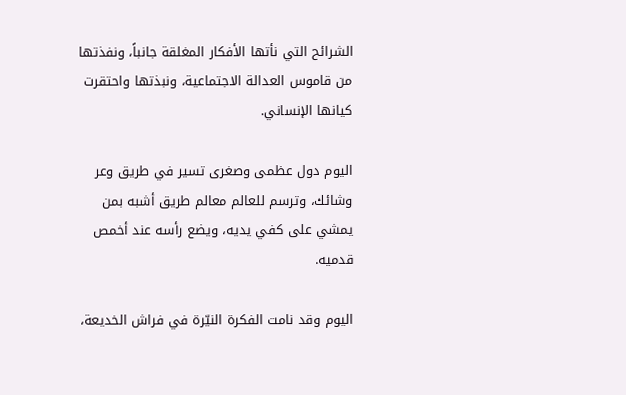الشرائح التي نأتها الأفكار المغلقة جانباً، ونفذتها من قاموس العدالة الاجتماعية، ونبذتها واحتقرت كيانها الإنساني.

اليوم دول عظمى وصغرى تسير في طريق وعر وشائك، وترسم للعالم معالم طريق أشبه بمن يمشي على كفي يديه، ويضع رأسه عند أخمص قدميه.

اليوم وقد نامت الفكرة النيّرة في فراش الخديعة،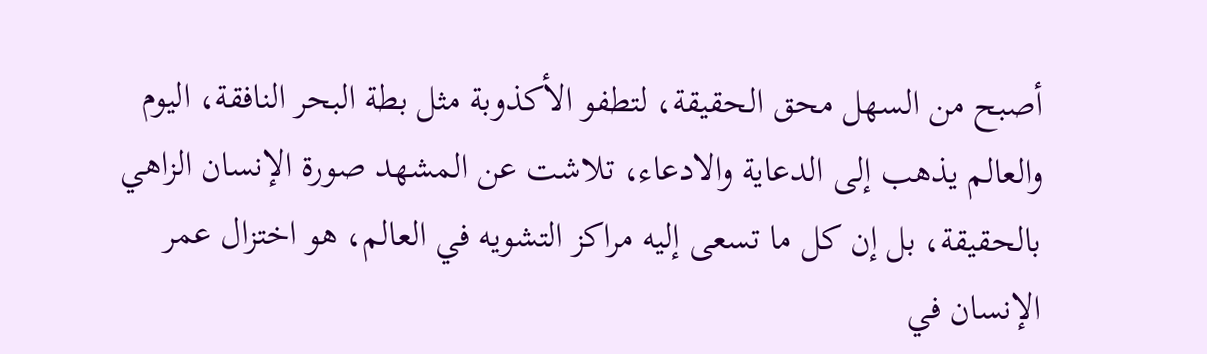أصبح من السهل محق الحقيقة، لتطفو الأكذوبة مثل بطة البحر النافقة، اليوم والعالم يذهب إلى الدعاية والادعاء، تلاشت عن المشهد صورة الإنسان الزاهي بالحقيقة، بل إن كل ما تسعى إليه مراكز التشويه في العالم، هو اختزال عمر الإنسان في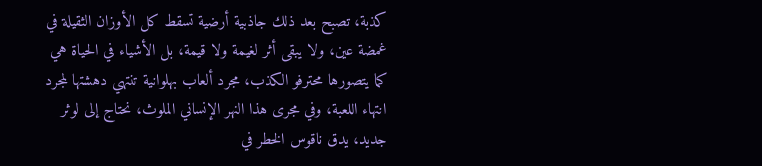كذبة، تصبح بعد ذلك جاذبية أرضية تسقط كل الأوزان الثقيلة في غمضة عين، ولا يبقى أثر لغيمة ولا قيمة، بل الأشياء في الحياة هي كما يتصورها محترفو الكذب، مجرد ألعاب بهلوانية تنتهي دهشتها لمجرد انتهاء اللعبة، وفي مجرى هذا النهر الإنساني الملوث، نحتاج إلى لوثر جديد، يدق ناقوس الخطر في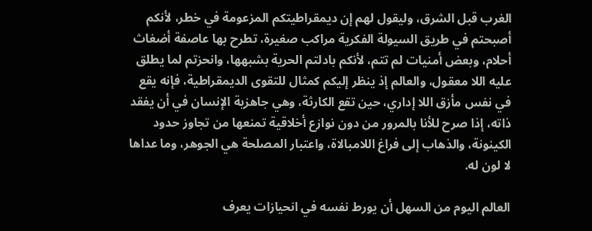الغرب قبل الشرق، وليقول لهم إن ديمقراطيتكم المزعومة في خطر، لأنكم أصبحتم في طريق السيولة الفكرية مراكب صغيرة، تطرح بها عاصفة أضغاث أحلام، وبعض أمنيات لم تتم، لأنكم بادلتم الحرية بشبهها، وانحزتم لما يطلق عليه اللا معقول، والعالم إذ ينظر إليكم كمثال للتقوى الديمقراطية، فإنه يقع في نفس مأزق اللا إداري، حين تقع الكارثة، وهي جاهزية الإنسان في أن يفقد ذاته، إذا صرح للأنا بالمرور من دون نوازع أخلاقية تمنعها من تجاوز حدود الكينونة، والذهاب إلى فراغ اللامبالاة، واعتبار المصلحة هي الجوهر، وما عداها لا لون له.

العالم اليوم من السهل أن يورط نفسه في انحيازات يعرف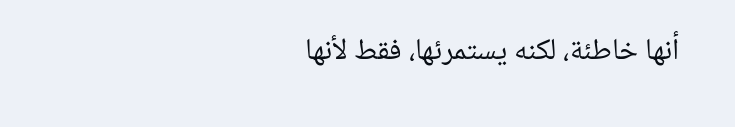أنها خاطئة، لكنه يستمرئها، فقط لأنها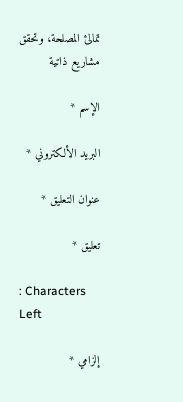تمالئ المصلحة، وتحقق مشاريع ذاتية

الإسم *

البريد الألكتروني *

عنوان التعليق *

تعليق *

: Characters Left

إلزامي *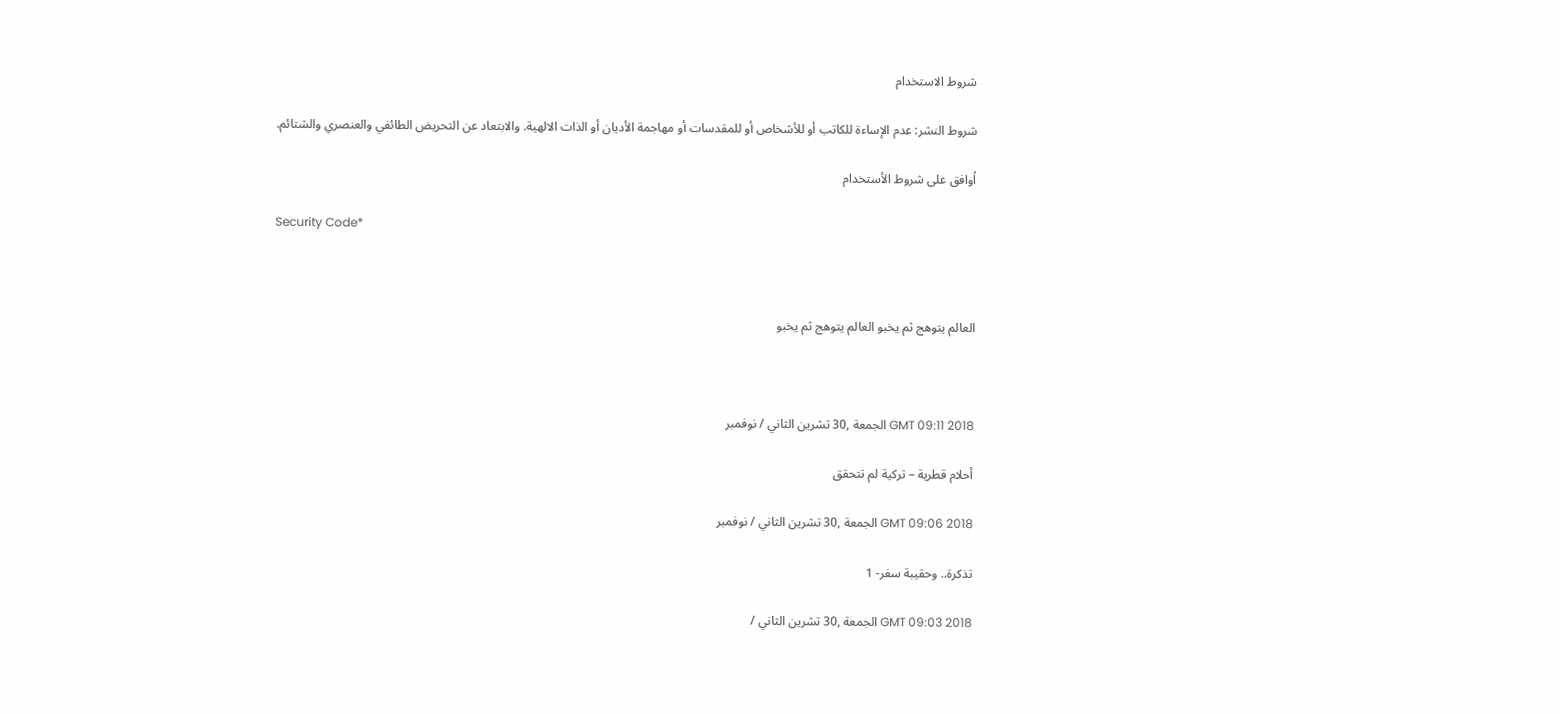شروط الاستخدام

شروط النشر: عدم الإساءة للكاتب أو للأشخاص أو للمقدسات أو مهاجمة الأديان أو الذات الالهية. والابتعاد عن التحريض الطائفي والعنصري والشتائم.

اُوافق على شروط الأستخدام

Security Code*



العالم يتوهج ثم يخبو العالم يتوهج ثم يخبو



GMT 09:11 2018 الجمعة ,30 تشرين الثاني / نوفمبر

أحلام قطرية – تركية لم تتحقق

GMT 09:06 2018 الجمعة ,30 تشرين الثاني / نوفمبر

تذكرة.. وحقيبة سفر- 1

GMT 09:03 2018 الجمعة ,30 تشرين الثاني /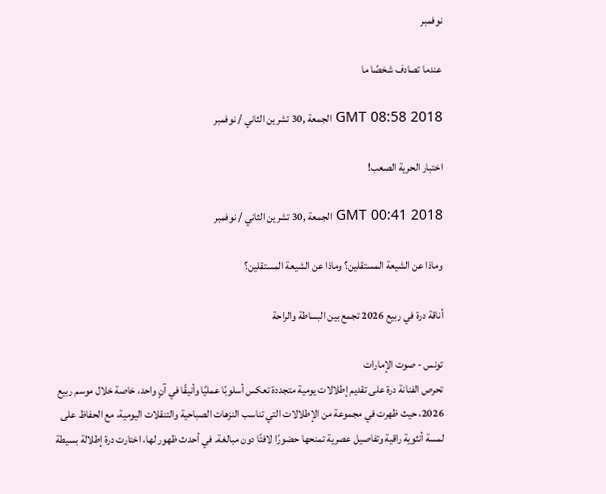نوفمبر

عندما تصادف شخصًا ما

GMT 08:58 2018 الجمعة ,30 تشرين الثاني / نوفمبر

اختبار الحرية الصعب!

GMT 00:41 2018 الجمعة ,30 تشرين الثاني / نوفمبر

وماذا عن الشيعة المستقلين؟ وماذا عن الشيعة المستقلين؟

أناقة درة في ربيع 2026 تجمع بين البساطة والراحة

تونس - صوت الإمارات
تحرص الفنانة درة على تقديم إطلالات يومية متجددة تعكس أسلوبًا عمليًا وأنيقًا في آنٍ واحد، خاصة خلال موسم ربيع 2026، حيث ظهرت في مجموعة من الإطلالات التي تناسب النزهات الصباحية والتنقلات اليومية، مع الحفاظ على لمسة أنثوية راقية وتفاصيل عصرية تمنحها حضورًا لافتًا دون مبالغة. في أحدث ظهور لها، اختارت درة إطلالة بسيطة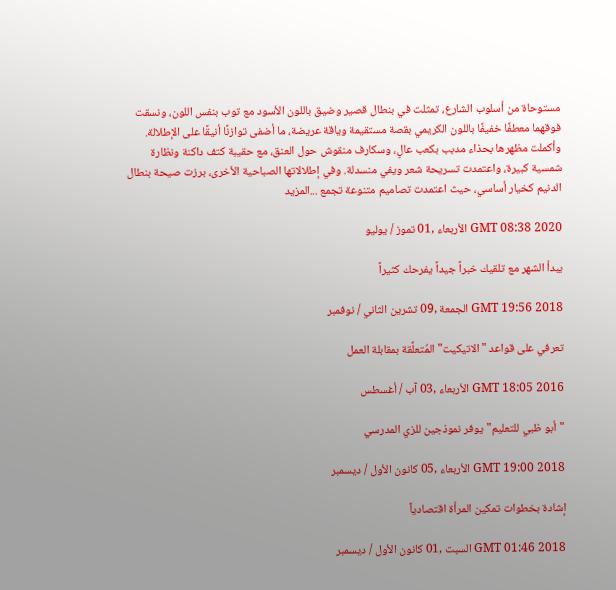مستوحاة من أسلوب الشارع، تمثلت في بنطال قصير وضيق باللون الأسود مع توب بنفس اللون، ونسقت فوقهما معطفًا خفيفًا باللون الكريمي بقصة مستقيمة وياقة عريضة، ما أضفى توازنًا أنيقًا على الإطلالة. وأكملت مظهرها بحذاء مدبب بكعب عالٍ، وسكارف منقوش حول العنق، مع حقيبة كتف داكنة ونظارة شمسية كبيرة، واعتمدت تسريحة شعر ويفي منسدلة. وفي إطلالاتها الصباحية الأخرى، برزت صيحة بنطال الدنيم كخيار أساسي، حيث اعتمدت تصاميم متنوعة تجمع ...المزيد

GMT 08:38 2020 الأربعاء ,01 تموز / يوليو

يبدأ الشهر مع تلقيك خبراً جيداً يفرحك كثيراً

GMT 19:56 2018 الجمعة ,09 تشرين الثاني / نوفمبر

تعرفي على قواعد "الاتيكيت" المُتعلِّقة بمقابلة العمل

GMT 18:05 2016 الأربعاء ,03 آب / أغسطس

"أبو ظبي للتعليم" يوفر نموذجين للزي المدرسي

GMT 19:00 2018 الأربعاء ,05 كانون الأول / ديسمبر

إشادة بخطوات تمكين المرأة اقتصادياً

GMT 01:46 2018 السبت ,01 كانون الأول / ديسمبر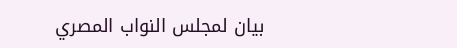بيان لمجلس النواب المصري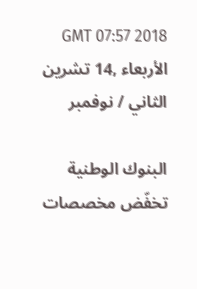GMT 07:57 2018 الأربعاء ,14 تشرين الثاني / نوفمبر

البنوك الوطنية تخفّض مخصصات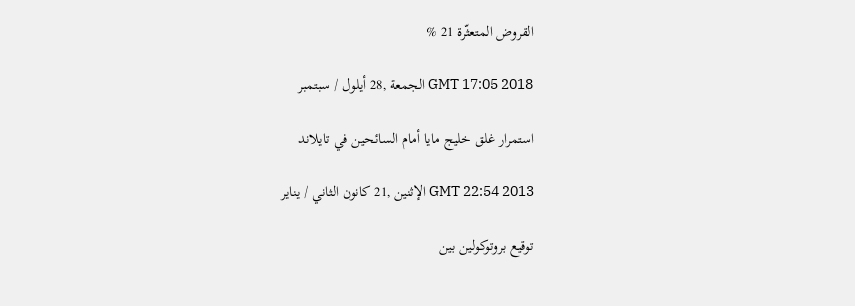القروض المتعثّرة 21 %

GMT 17:05 2018 الجمعة ,28 أيلول / سبتمبر

استمرار غلق خليج مايا أمام السائحين في تايلاند

GMT 22:54 2013 الإثنين ,21 كانون الثاني / يناير

توقيع بروتوكولين بين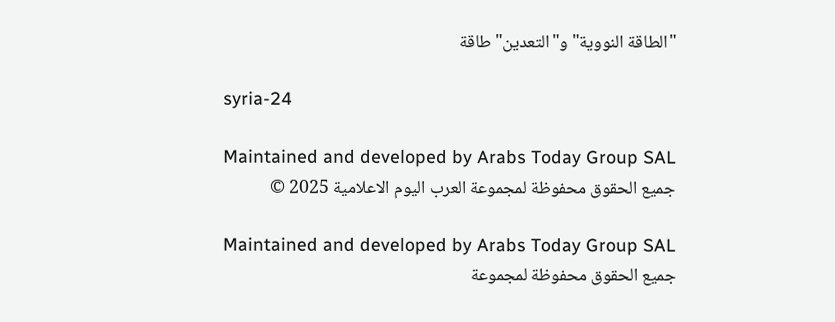"الطاقة النووية" و"التعدين" طاقة

syria-24

Maintained and developed by Arabs Today Group SAL
جميع الحقوق محفوظة لمجموعة العرب اليوم الاعلامية 2025 ©

Maintained and developed by Arabs Today Group SAL
جميع الحقوق محفوظة لمجموعة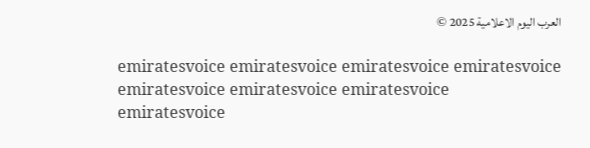العرب اليوم الاعلامية 2025 ©

emiratesvoice emiratesvoice emiratesvoice emiratesvoice
emiratesvoice emiratesvoice emiratesvoice
emiratesvoice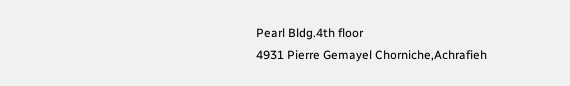Pearl Bldg.4th floor
4931 Pierre Gemayel Chorniche,Achrafieh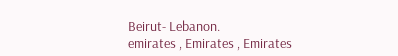Beirut- Lebanon.
emirates , Emirates , Emirates